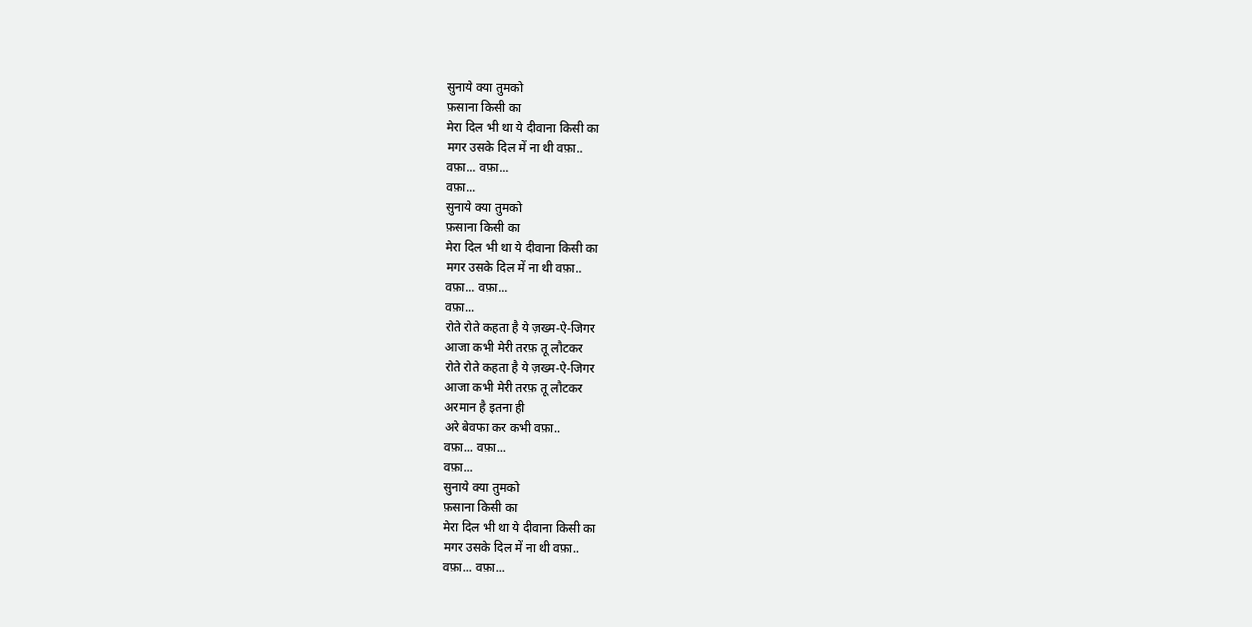सुनाये क्या तुमको
फ़साना किसी का
मेरा दिल भी था ये दीवाना किसी का
मगर उसके दिल में ना थी वफ़ा..
वफ़ा... वफ़ा...
वफ़ा...
सुनाये क्या तुमको
फ़साना किसी का
मेरा दिल भी था ये दीवाना किसी का
मगर उसके दिल में ना थी वफ़ा..
वफ़ा... वफ़ा...
वफ़ा...
रोते रोते कहता है ये ज़ख्म-ऐ-जिगर
आजा कभी मेरी तरफ़ तू लौटकर
रोते रोते कहता है ये ज़ख्म-ऐ-जिगर
आजा कभी मेरी तरफ़ तू लौटकर
अरमान है इतना ही
अरे बेवफा कर कभी वफ़ा..
वफ़ा... वफ़ा...
वफ़ा...
सुनाये क्या तुमको
फ़साना किसी का
मेरा दिल भी था ये दीवाना किसी का
मगर उसके दिल में ना थी वफ़ा..
वफ़ा... वफ़ा...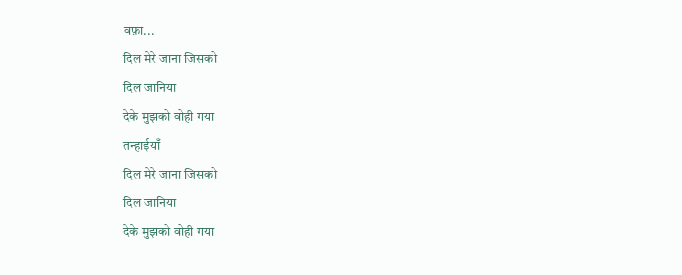वफ़ा...
दिल मेरे जाना जिसको
दिल जानिया
देके मुझको वोही गया
तन्हाईयाँ
दिल मेरे जाना जिसको
दिल जानिया
देके मुझको वोही गया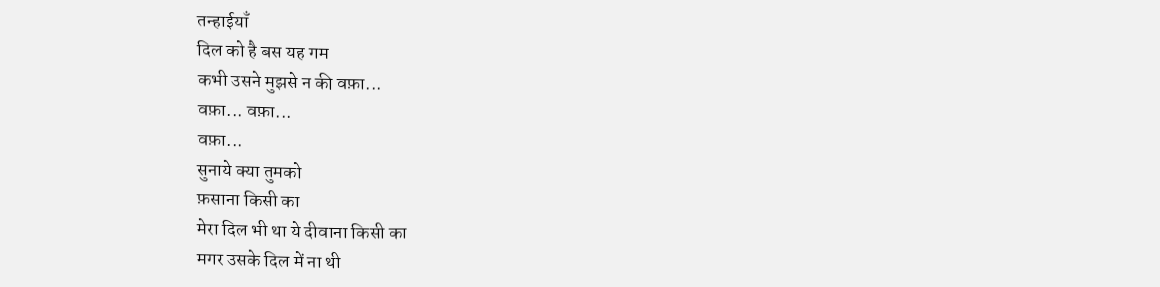तन्हाईयाँ
दिल को है बस यह गम
कभी उसने मुझसे न की वफ़ा...
वफ़ा... वफ़ा...
वफ़ा...
सुनाये क्या तुमको
फ़साना किसी का
मेरा दिल भी था ये दीवाना किसी का
मगर उसके दिल में ना थी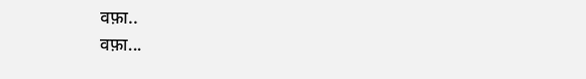वफ़ा..
वफ़ा...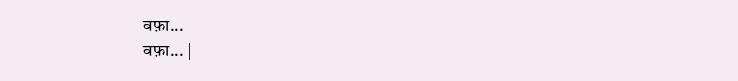वफ़ा...
वफ़ा... |